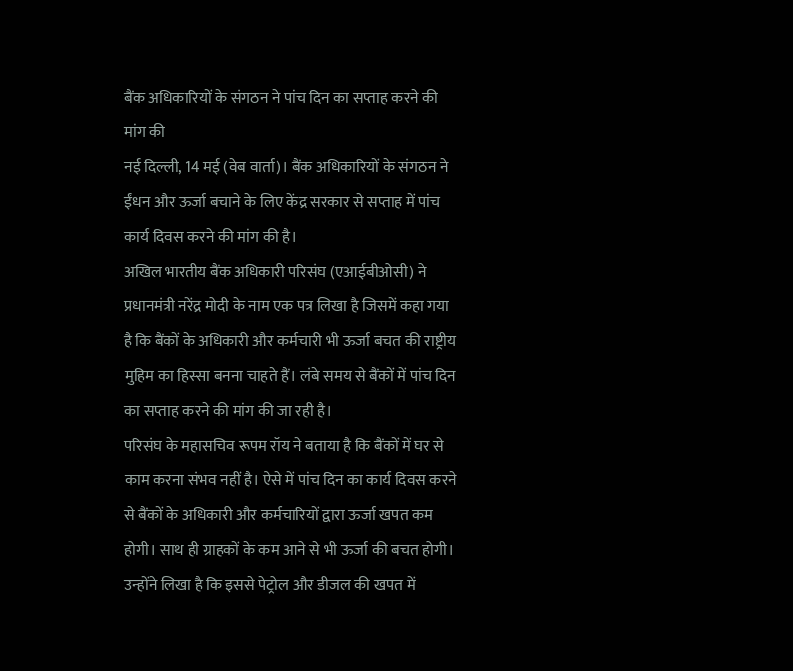बैंक अधिकारियों के संगठन ने पांच दिन का सप्ताह करने की मांग की
नई दिल्ली, 14 मई (वेब वार्ता)। बैंक अधिकारियों के संगठन ने ईंधन और ऊर्जा बचाने के लिए केंद्र सरकार से सप्ताह में पांच कार्य दिवस करने की मांग की है।
अखिल भारतीय बैंक अधिकारी परिसंघ (एआईबीओसी) ने प्रधानमंत्री नरेंद्र मोदी के नाम एक पत्र लिखा है जिसमें कहा गया है कि बैंकों के अधिकारी और कर्मचारी भी ऊर्जा बचत की राष्ट्रीय मुहिम का हिस्सा बनना चाहते हैं। लंबे समय से बैंकों में पांच दिन का सप्ताह करने की मांग की जा रही है।
परिसंघ के महासचिव रूपम रॉय ने बताया है कि बैंकों में घर से काम करना संभव नहीं है। ऐसे में पांच दिन का कार्य दिवस करने से बैंकों के अधिकारी और कर्मचारियों द्वारा ऊर्जा खपत कम होगी। साथ ही ग्राहकों के कम आने से भी ऊर्जा की बचत होगी।
उन्होंने लिखा है कि इससे पेट्रोल और डीजल की खपत में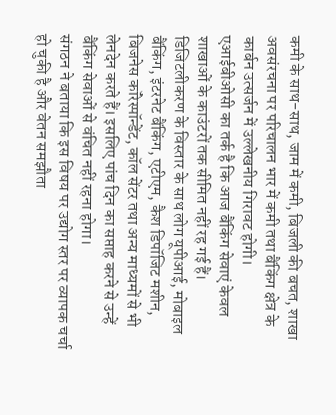कमी के साथ-साथ, जाम में कमी, बिजली की बचत, शाखा अवसंरचना पर परिचालन भार में कमी तथा बैंकिंग क्षेत्र के कार्बन उत्सर्जन में उल्लेखनीय गिरावट होगी।
एआईबीओसी का तर्क है कि आज बैंकिंग सेवाएं केवल शाखाओं के काउंटरों तक सीमित नहीं रह गई हैं। डिजिटलीकरण के विस्तार के साथ लोग यूपीआई, मोबाइल बैंकिंग, इंटरनेट बैंकिंग, एटीएम, कैश डिपॉजिट मशीन, बिजनेस कॉरेस्पॉन्डेंट, कॉल सेंटर तथा अन्य माध्यमों से भी लेनदेन करते हैं। इसलिए पांच दिन का सप्ताह करने से उन्हें बैंकिंग सेवाओं से वंचित नहीं रहना होगा।
संगठन ने बताया कि इस विषय पर उद्योग स्तर पर व्यापक चर्चा हो चुकी है और वेतन समझौता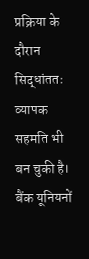प्रक्रिया के दौरान सिद्धांततः व्यापक सहमति भी बन चुकी है।
बैंक यूनियनों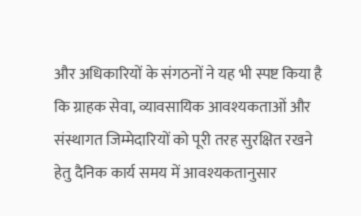और अधिकारियों के संगठनों ने यह भी स्पष्ट किया है कि ग्राहक सेवा, व्यावसायिक आवश्यकताओं और संस्थागत जिम्मेदारियों को पूरी तरह सुरक्षित रखने हेतु दैनिक कार्य समय में आवश्यकतानुसार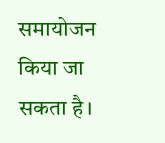समायोजन किया जा सकता है।